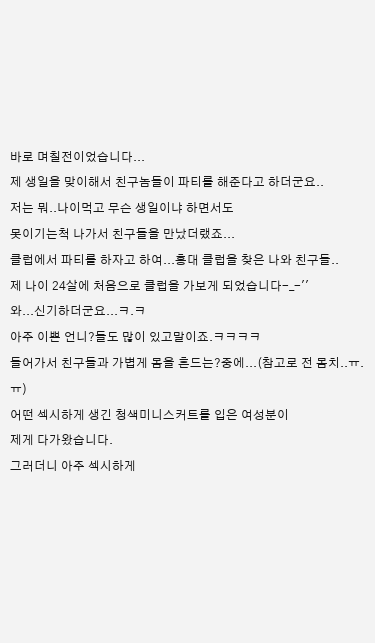바로 며칠전이었습니다...
제 생일을 맞이해서 친구놈들이 파티를 해준다고 하더군요..
저는 뭐..나이먹고 무슨 생일이냐 하면서도
못이기는척 나가서 친구들을 만났더랬죠...
클럽에서 파티를 하자고 하여...홍대 클럽을 찾은 나와 친구들..
제 나이 24살에 처음으로 클럽을 가보게 되었습니다-_-''
와...신기하더군요...ㅋ.ㅋ
아주 이쁜 언니?들도 많이 있고말이죠.ㅋㅋㅋㅋ
들어가서 친구들과 가볍게 몸을 흔드는?중에...(참고로 전 몸치..ㅠ.ㅠ)
어떤 섹시하게 생긴 청색미니스커트를 입은 여성분이
제게 다가왔습니다.
그러더니 아주 섹시하게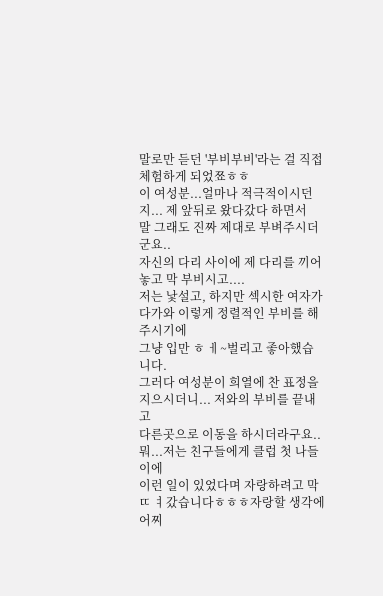말로만 듣던 '부비부비'라는 걸 직접 체험하게 되었쬬ㅎㅎ
이 여성분...얼마나 적극적이시던지... 제 앞뒤로 왔다갔다 하면서
말 그래도 진짜 제대로 부벼주시더군요..
자신의 다리 사이에 제 다리를 끼어놓고 막 부비시고....
저는 낯설고, 하지만 섹시한 여자가 다가와 이렇게 정렬적인 부비를 해주시기에
그냥 입만 ㅎ ㅔ~벌리고 좋아했습니다.
그러다 여성분이 희열에 찬 표정을 지으시더니... 저와의 부비를 끝내고
다른곳으로 이동을 하시더라구요..뭐...저는 친구들에게 클럽 첫 나들이에
이런 일이 있었다며 자랑하려고 막 ㄸ ㅕ갔습니다ㅎㅎㅎ자랑할 생각에 어찌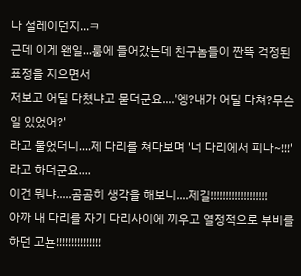나 설레이던지...ㅋ
근데 이게 왠일...룸에 들어갔는데 친구놈들이 짠뜩 걱정된 표정을 지으면서
저보고 어딜 다쳤냐고 묻더군요....'엥?내가 어딜 다쳐?무슨 일 있었어?'
라고 물었더니....제 다리를 쳐다보며 '너 다리에서 피나~!!!'라고 하더군요....
이건 뭐냐.....곰곰히 생각을 해보니....제길!!!!!!!!!!!!!!!!!!!
아까 내 다리를 자기 다리사이에 끼우고 열정적으로 부비를 하던 고뇬!!!!!!!!!!!!!!!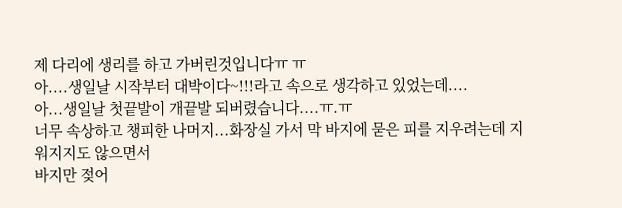제 다리에 생리를 하고 가버린것입니다ㅠ ㅠ
아....생일날 시작부터 대박이다~!!!라고 속으로 생각하고 있었는데....
아...생일날 첫끝발이 개끝발 되버렸습니다....ㅠ.ㅠ
너무 속상하고 챙피한 나머지...화장실 가서 막 바지에 묻은 피를 지우려는데 지워지지도 않으면서
바지만 젖어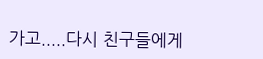가고.....다시 친구들에게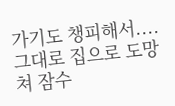가기도 챙피해서....
그대로 집으로 도망쳐 잠수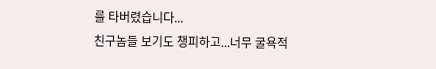를 타버렸습니다...
친구놈들 보기도 챙피하고...너무 굴욕적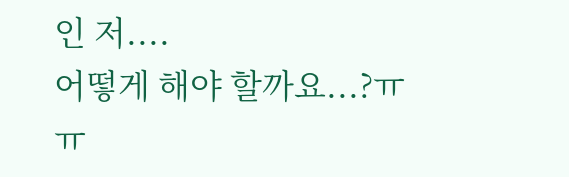인 저....
어떻게 해야 할까요...?ㅠ ㅠ